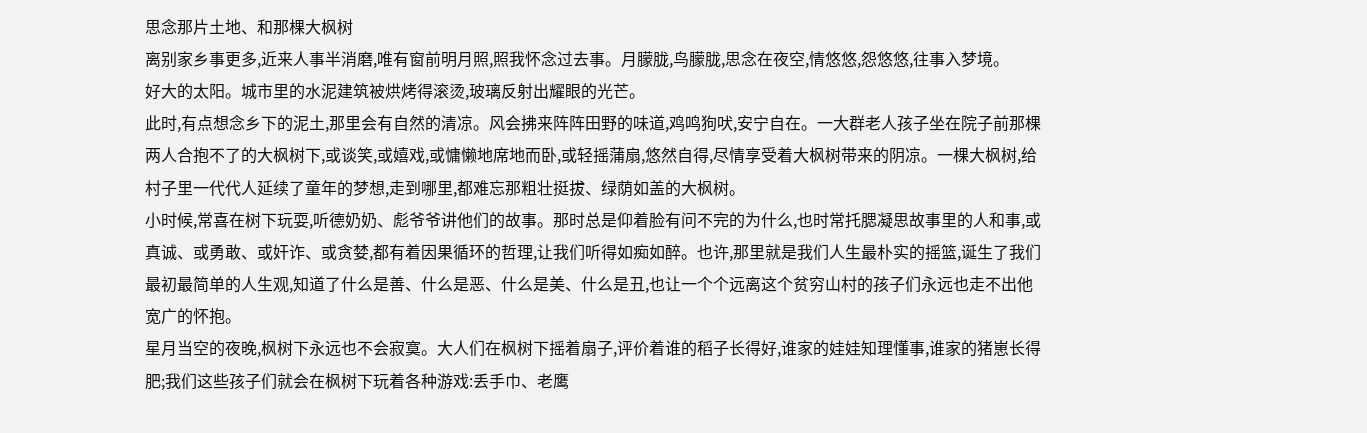思念那片土地、和那棵大枫树
离别家乡事更多,近来人事半消磨,唯有窗前明月照,照我怀念过去事。月朦胧,鸟朦胧,思念在夜空,情悠悠,怨悠悠,往事入梦境。
好大的太阳。城市里的水泥建筑被烘烤得滚烫,玻璃反射出耀眼的光芒。
此时,有点想念乡下的泥土,那里会有自然的清凉。风会拂来阵阵田野的味道,鸡鸣狗吠,安宁自在。一大群老人孩子坐在院子前那棵两人合抱不了的大枫树下,或谈笑,或嬉戏,或慵懒地席地而卧,或轻摇蒲扇,悠然自得,尽情享受着大枫树带来的阴凉。一棵大枫树,给村子里一代代人延续了童年的梦想,走到哪里,都难忘那粗壮挺拔、绿荫如盖的大枫树。
小时候,常喜在树下玩耍,听德奶奶、彪爷爷讲他们的故事。那时总是仰着脸有问不完的为什么,也时常托腮凝思故事里的人和事,或真诚、或勇敢、或奸诈、或贪婪,都有着因果循环的哲理,让我们听得如痴如醉。也许,那里就是我们人生最朴实的摇篮,诞生了我们最初最简单的人生观,知道了什么是善、什么是恶、什么是美、什么是丑,也让一个个远离这个贫穷山村的孩子们永远也走不出他宽广的怀抱。
星月当空的夜晚,枫树下永远也不会寂寞。大人们在枫树下摇着扇子,评价着谁的稻子长得好,谁家的娃娃知理懂事,谁家的猪崽长得肥;我们这些孩子们就会在枫树下玩着各种游戏:丢手巾、老鹰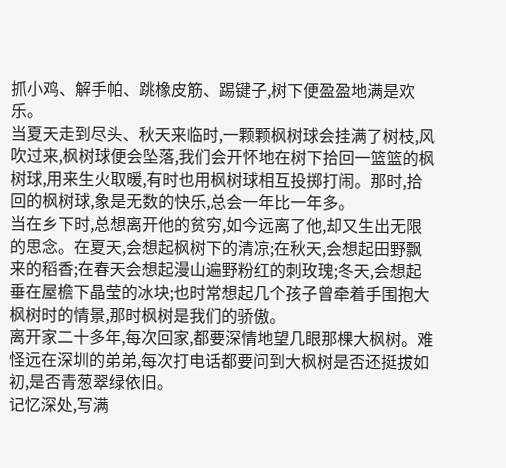抓小鸡、解手帕、跳橡皮筋、踢键子,树下便盈盈地满是欢乐。
当夏天走到尽头、秋天来临时,一颗颗枫树球会挂满了树枝,风吹过来,枫树球便会坠落,我们会开怀地在树下拾回一篮篮的枫树球,用来生火取暖,有时也用枫树球相互投掷打闹。那时,拾回的枫树球,象是无数的快乐,总会一年比一年多。
当在乡下时,总想离开他的贫穷,如今远离了他,却又生出无限的思念。在夏天,会想起枫树下的清凉;在秋天,会想起田野飘来的稻香;在春天会想起漫山遍野粉红的刺玫瑰;冬天,会想起垂在屋檐下晶莹的冰块;也时常想起几个孩子曾牵着手围抱大枫树时的情景,那时枫树是我们的骄傲。
离开家二十多年,每次回家,都要深情地望几眼那棵大枫树。难怪远在深圳的弟弟,每次打电话都要问到大枫树是否还挺拔如初,是否青葱翠绿依旧。
记忆深处,写满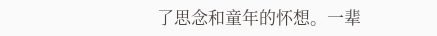了思念和童年的怀想。一辈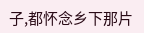子,都怀念乡下那片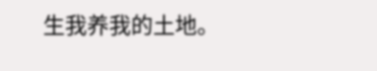生我养我的土地。